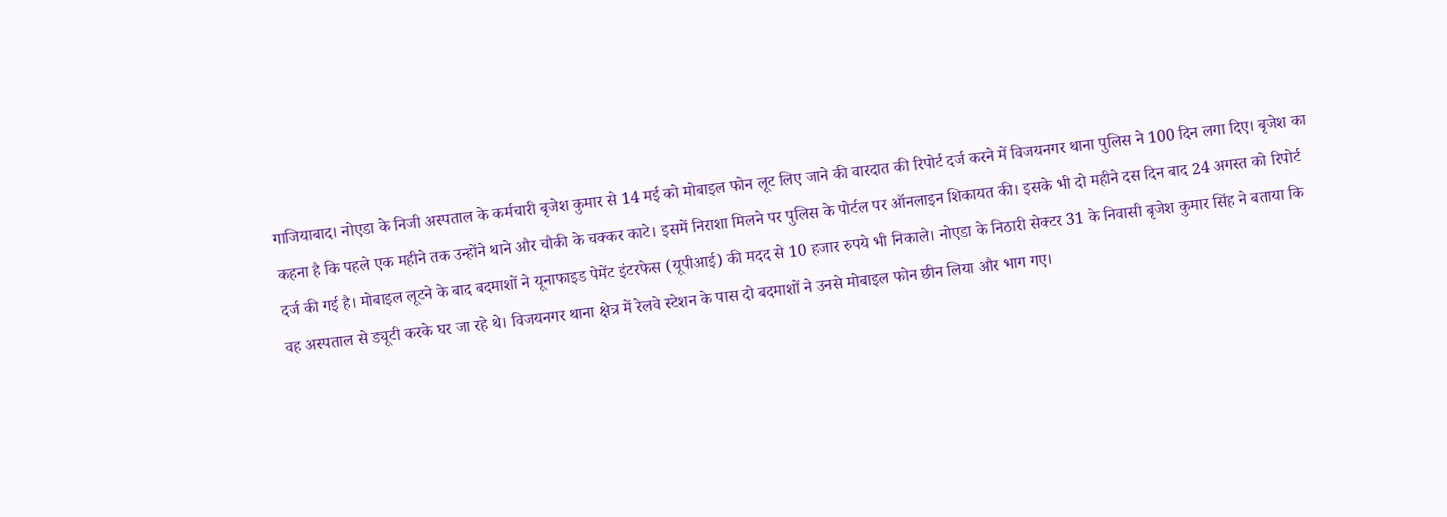गाजियाबाद। नोएडा के निजी अस्पताल के कर्मचारी बृजेश कुमार से 14 मई को मोबाइल फोन लूट लिए जाने की वारदात की रिपोर्ट दर्ज करने में विजयनगर थाना पुलिस ने 100 दिन लगा दिए। बृजेश का कहना है कि पहले एक महीने तक उन्होंने थाने और चौकी के चक्कर काटे। इसमें निराशा मिलने पर पुलिस के पोर्टल पर ऑनलाइन शिकायत की। इसके भी दो महीने दस दिन बाद 24 अगस्त को रिपोर्ट दर्ज की गई है। मोबाइल लूटने के बाद बदमाशों ने यूनाफाइड पेमेंट इंटरफेस (यूपीआई) की मदद से 10 हजार रुपये भी निकाले। नोएडा के निठारी सेक्टर 31 के निवासी बृजेश कुमार सिंह ने बताया कि वह अस्पताल से ड्यूटी करके घर जा रहे थे। विजयनगर थाना क्षेत्र में रेलवे स्टेशन के पास दो बदमाशों ने उनसे मोबाइल फोन छीन लिया और भाग गए।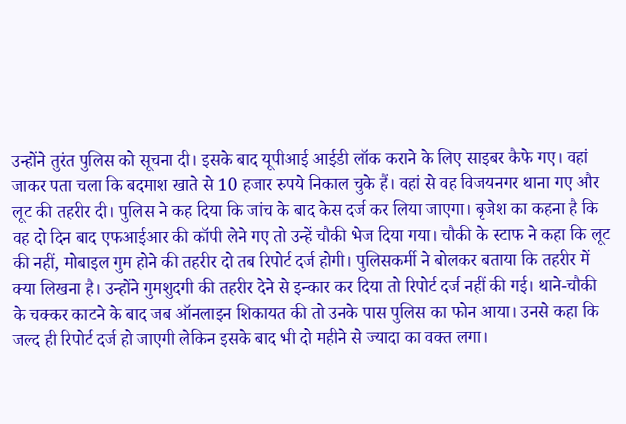उन्होंने तुरंत पुलिस को सूचना दी। इसके बाद यूपीआई आईडी लॉक कराने के लिए साइबर कैफे गए। वहां जाकर पता चला कि बदमाश खाते से 10 हजार रुपये निकाल चुके हैं। वहां से वह विजयनगर थाना गए और लूट की तहरीर दी। पुलिस ने कह दिया कि जांच के बाद केस दर्ज कर लिया जाएगा। बृजेश का कहना है कि वह दो दिन बाद एफआईआर की कॉपी लेने गए तो उन्हें चौकी भेज दिया गया। चौकी के स्टाफ ने कहा कि लूट की नहीं, मोबाइल गुम होने की तहरीर दो तब रिपोर्ट दर्ज होगी। पुलिसकर्मी ने बोलकर बताया कि तहरीर में क्या लिखना है। उन्होंने गुमशुदगी की तहरीर देने से इन्कार कर दिया तो रिपोर्ट दर्ज नहीं की गई। थाने-चौकी के चक्कर काटने के बाद जब ऑनलाइन शिकायत की तो उनके पास पुलिस का फोन आया। उनसे कहा कि जल्द ही रिपोर्ट दर्ज हो जाएगी लेकिन इसके बाद भी दो महीने से ज्यादा का वक्त लगा।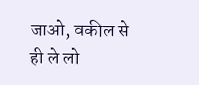जाओ, वकील से ही ले लो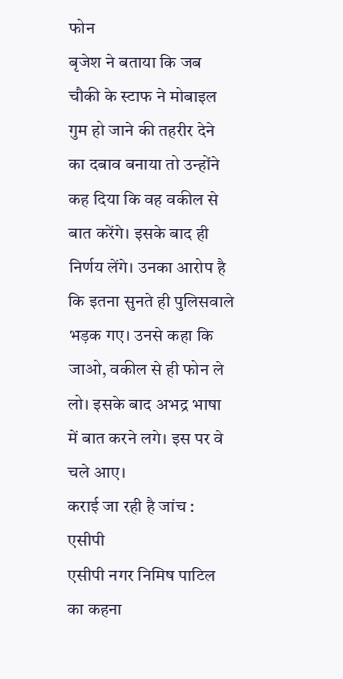फोन
बृजेश ने बताया कि जब चौकी के स्टाफ ने मोबाइल गुम हो जाने की तहरीर देने का दबाव बनाया तो उन्होंने कह दिया कि वह वकील से बात करेंगे। इसके बाद ही निर्णय लेंगे। उनका आरोप है कि इतना सुनते ही पुलिसवाले भड़क गए। उनसे कहा कि जाओ, वकील से ही फोन ले लो। इसके बाद अभद्र भाषा में बात करने लगे। इस पर वे चले आए।
कराई जा रही है जांच : एसीपी
एसीपी नगर निमिष पाटिल का कहना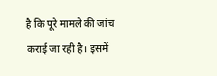है कि पूरे मामले की जांच कराई जा रही है। इसमें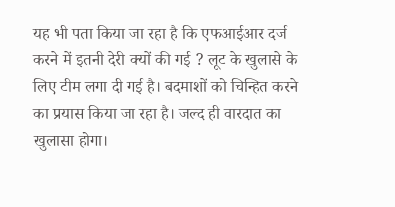यह भी पता किया जा रहा है कि एफआईआर दर्ज करने में इतनी देरी क्यों की गई ? लूट के खुलासे के लिए टीम लगा दी गई है। बदमाशों को चिन्हित करने का प्रयास किया जा रहा है। जल्द ही वारदात का खुलासा होगा।